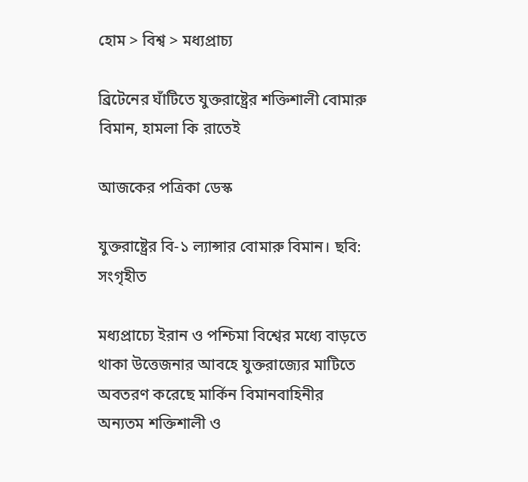হোম > বিশ্ব > মধ্যপ্রাচ্য

ব্রিটেনের ঘাঁটিতে যুক্তরাষ্ট্রের শক্তিশালী বোমারু বিমান, হামলা কি রাতেই

আজকের পত্রিকা ডেস্ক

যুক্তরাষ্ট্রের বি-১ ল্যান্সার বোমারু বিমান। ছবি: সংগৃহীত

মধ্যপ্রাচ্যে ইরান ও পশ্চিমা বিশ্বের মধ্যে বাড়তে থাকা উত্তেজনার আবহে যুক্তরাজ্যের মাটিতে অবতরণ করেছে মার্কিন বিমানবাহিনীর অন্যতম শক্তিশালী ও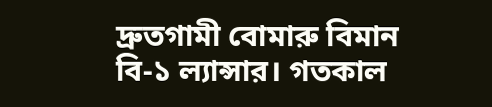দ্রুতগামী বোমারু বিমান বি-১ ল্যান্সার। গতকাল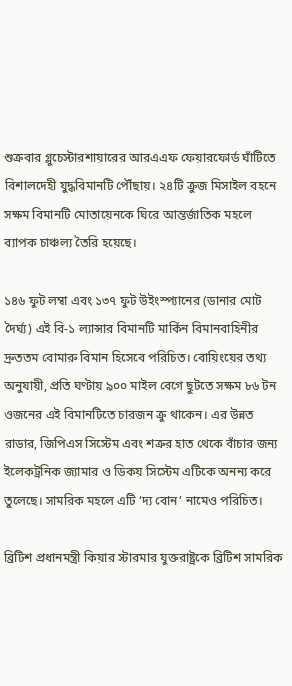শুক্রবার গ্লুচেস্টারশায়ারের আরএএফ ফেয়ারফোর্ড ঘাঁটিতে বিশালদেহী যুদ্ধবিমানটি পৌঁছায়। ২৪টি ক্রুজ মিসাইল বহনে সক্ষম বিমানটি মোতায়েনকে ঘিরে আন্তর্জাতিক মহলে ব্যাপক চাঞ্চল্য তৈরি হয়েছে।

১৪৬ ফুট লম্বা এবং ১৩৭ ফুট উইংস্প্যানের (ডানার মোট দৈর্ঘ্য) এই বি-১ ল্যান্সার বিমানটি মার্কিন বিমানবাহিনীর দ্রুততম বোমারু বিমান হিসেবে পরিচিত। বোয়িংয়ের তথ্য অনুযায়ী, প্রতি ঘণ্টায় ৯০০ মাইল বেগে ছুটতে সক্ষম ৮৬ টন ওজনের এই বিমানটিতে চারজন ক্রু থাকেন। এর উন্নত রাডার, জিপিএস সিস্টেম এবং শত্রুর হাত থেকে বাঁচার জন্য ইলেকট্রনিক জ্যামার ও ডিকয় সিস্টেম এটিকে অনন্য করে তুলেছে। সামরিক মহলে এটি ‘দ্য বোন’ নামেও পরিচিত।

ব্রিটিশ প্রধানমন্ত্রী কিয়ার স্টারমার যুক্তরাষ্ট্রকে ব্রিটিশ সামরিক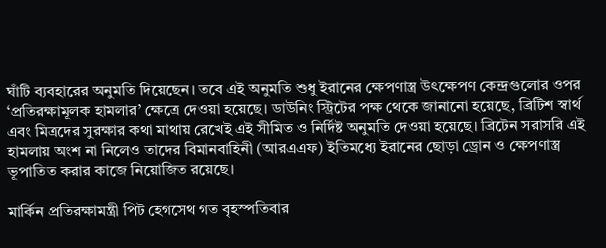ঘাঁটি ব্যবহারের অনুমতি দিয়েছেন। তবে এই অনুমতি শুধু ইরানের ক্ষেপণাস্ত্র উৎক্ষেপণ কেন্দ্রগুলোর ওপর ‘প্রতিরক্ষামূলক হামলার’ ক্ষেত্রে দেওয়া হয়েছে। ডাউনিং স্ট্রিটের পক্ষ থেকে জানানো হয়েছে, ব্রিটিশ স্বার্থ এবং মিত্রদের সুরক্ষার কথা মাথায় রেখেই এই সীমিত ও নির্দিষ্ট অনুমতি দেওয়া হয়েছে। ব্রিটেন সরাসরি এই হামলায় অংশ না নিলেও তাদের বিমানবাহিনী (আরএএফ) ইতিমধ্যে ইরানের ছোড়া ড্রোন ও ক্ষেপণাস্ত্র ভূপাতিত করার কাজে নিয়োজিত রয়েছে।

মার্কিন প্রতিরক্ষামন্ত্রী পিট হেগসেথ গত বৃহস্পতিবার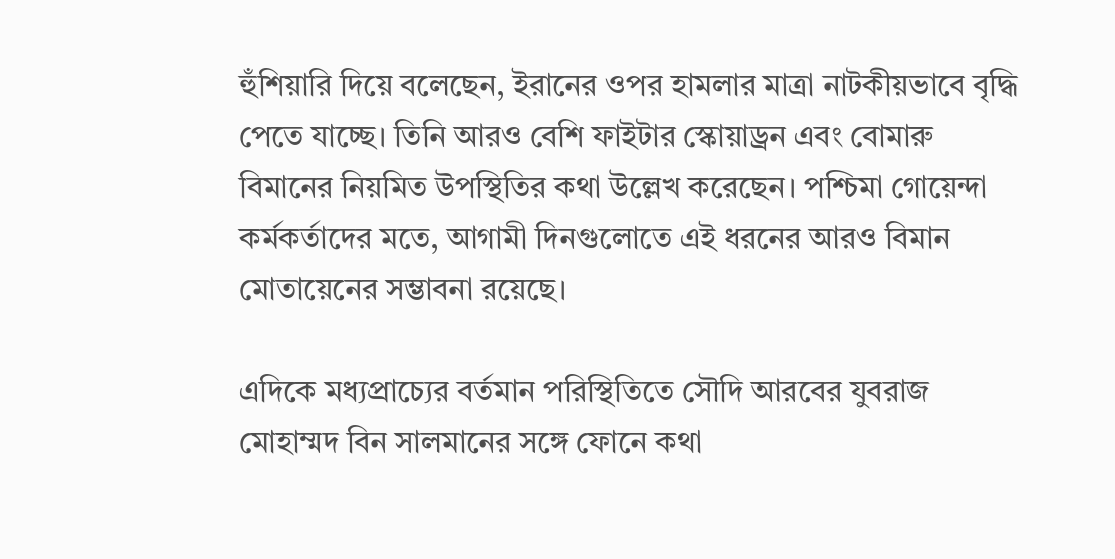হুঁশিয়ারি দিয়ে বলেছেন, ইরানের ওপর হামলার মাত্রা নাটকীয়ভাবে বৃদ্ধি পেতে যাচ্ছে। তিনি আরও বেশি ফাইটার স্কোয়াড্রন এবং বোমারু বিমানের নিয়মিত উপস্থিতির কথা উল্লেখ করেছেন। পশ্চিমা গোয়েন্দা কর্মকর্তাদের মতে, আগামী দিনগুলোতে এই ধরনের আরও বিমান মোতায়েনের সম্ভাবনা রয়েছে।

এদিকে মধ্যপ্রাচ্যের বর্তমান পরিস্থিতিতে সৌদি আরবের যুবরাজ মোহাম্মদ বিন সালমানের সঙ্গে ফোনে কথা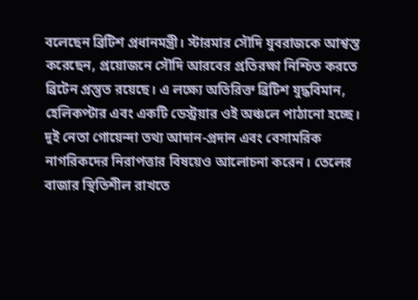বলেছেন ব্রিটিশ প্রধানমন্ত্রী। স্টারমার সৌদি যুবরাজকে আশ্বস্ত করেছেন, প্রয়োজনে সৌদি আরবের প্রতিরক্ষা নিশ্চিত করতে ব্রিটেন প্রস্তুত রয়েছে। এ লক্ষ্যে অতিরিক্ত ব্রিটিশ যুদ্ধবিমান, হেলিকপ্টার এবং একটি ডেস্ট্রয়ার ওই অঞ্চলে পাঠানো হচ্ছে। দুই নেতা গোয়েন্দা তথ্য আদান-প্রদান এবং বেসামরিক নাগরিকদের নিরাপত্তার বিষয়েও আলোচনা করেন। তেলের বাজার স্থিতিশীল রাখতে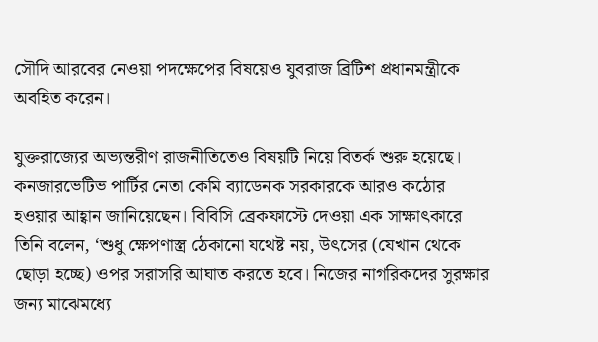সৌদি আরবের নেওয়া পদক্ষেপের বিষয়েও যুবরাজ ব্রিটিশ প্রধানমন্ত্রীকে অবহিত করেন।

যুক্তরাজ্যের অভ্যন্তরীণ রাজনীতিতেও বিষয়টি নিয়ে বিতর্ক শুরু হয়েছে। কনজারভেটিভ পার্টির নেতা কেমি ব্যাডেনক সরকারকে আরও কঠোর হওয়ার আহ্বান জানিয়েছেন। বিবিসি ব্রেকফাস্টে দেওয়া এক সাক্ষাৎকারে তিনি বলেন, ‘শুধু ক্ষেপণাস্ত্র ঠেকানো যথেষ্ট নয়, উৎসের (যেখান থেকে ছোড়া হচ্ছে) ওপর সরাসরি আঘাত করতে হবে। নিজের নাগরিকদের সুরক্ষার জন্য মাঝেমধ্যে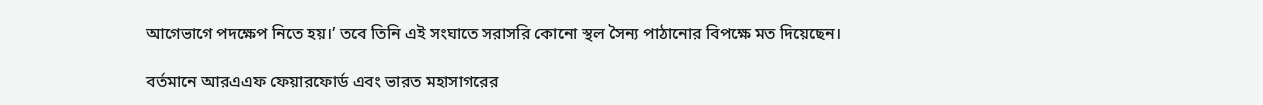আগেভাগে পদক্ষেপ নিতে হয়।’ তবে তিনি এই সংঘাতে সরাসরি কোনো স্থল সৈন্য পাঠানোর বিপক্ষে মত দিয়েছেন।

বর্তমানে আরএএফ ফেয়ারফোর্ড এবং ভারত মহাসাগরের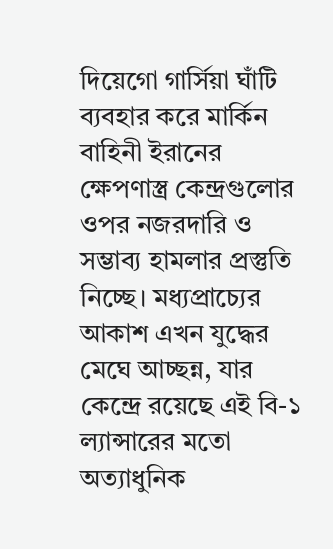দিয়েগো গার্সিয়া ঘাঁটি ব্যবহার করে মার্কিন বাহিনী ইরানের ক্ষেপণাস্ত্র কেন্দ্রগুলোর ওপর নজরদারি ও সম্ভাব্য হামলার প্রস্তুতি নিচ্ছে। মধ্যপ্রাচ্যের আকাশ এখন যুদ্ধের মেঘে আচ্ছন্ন, যার কেন্দ্রে রয়েছে এই বি-১ ল্যান্সারের মতো অত্যাধুনিক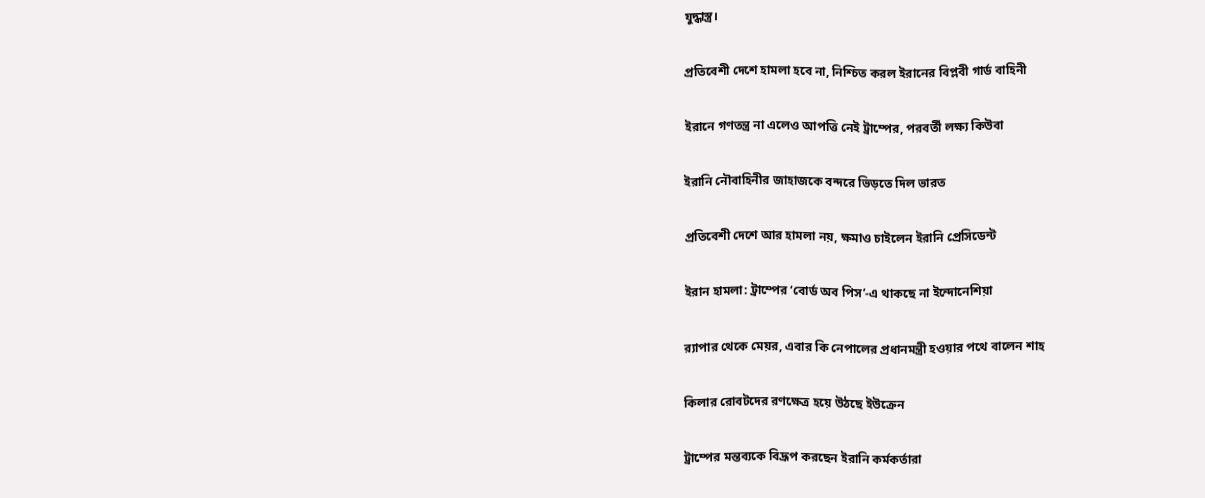যুদ্ধাস্ত্র।

প্রতিবেশী দেশে হামলা হবে না, নিশ্চিত করল ইরানের বিপ্লবী গার্ড বাহিনী

ইরানে গণতন্ত্র না এলেও আপত্তি নেই ট্রাম্পের, পরবর্তী লক্ষ্য কিউবা

ইরানি নৌবাহিনীর জাহাজকে বন্দরে ভিড়তে দিল ভারত

প্রতিবেশী দেশে আর হামলা নয়, ক্ষমাও চাইলেন ইরানি প্রেসিডেন্ট

ইরান হামলা: ট্রাম্পের ‘বোর্ড অব পিস’-এ থাকছে না ইন্দোনেশিয়া

র‌্যাপার থেকে মেয়র, এবার কি নেপালের প্রধানমন্ত্রী হওয়ার পথে বালেন শাহ

কিলার রোবটদের রণক্ষেত্র হয়ে উঠছে ইউক্রেন

ট্রাম্পের মন্তব্যকে বিদ্রূপ করছেন ইরানি কর্মকর্তারা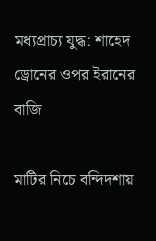মধ্যপ্রাচ্য যুদ্ধ: শাহেদ ড্রোনের ওপর ইরানের বাজি

মাটির নিচে বন্দিদশায়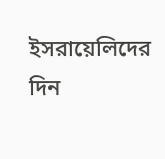ইসরায়েলিদের দিন